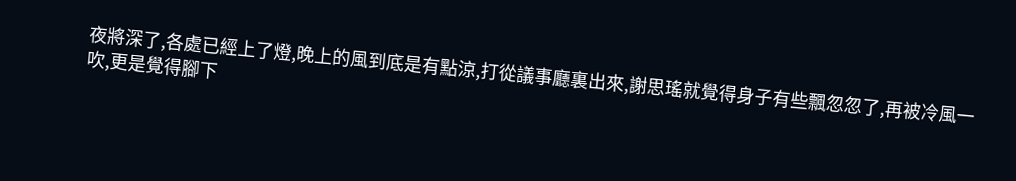夜將深了,各處已經上了燈,晚上的風到底是有點涼,打從議事廳裏出來,謝思瑤就覺得身子有些飄忽忽了,再被冷風一吹,更是覺得腳下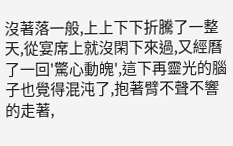沒著落一般,上上下下折騰了一整天,從宴席上就沒閑下來過,又經曆了一回'驚心動魄',這下再靈光的腦子也覺得混沌了,抱著臂不聲不響的走著,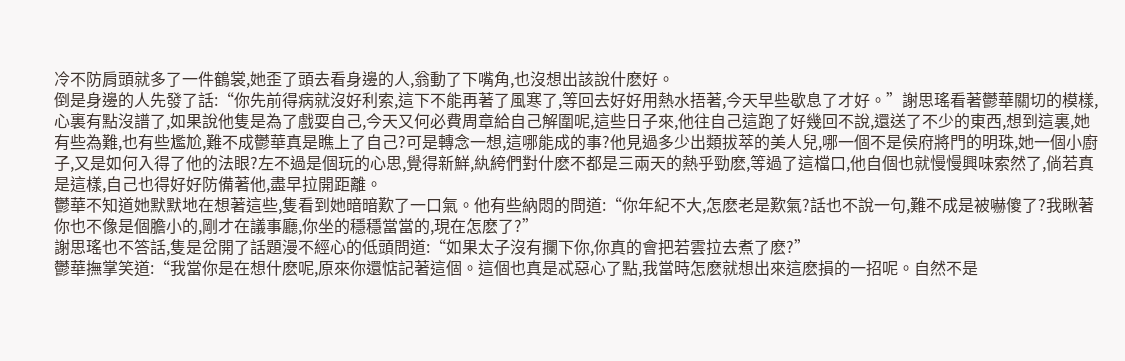冷不防肩頭就多了一件鶴裳,她歪了頭去看身邊的人,翁動了下嘴角,也沒想出該說什麽好。
倒是身邊的人先發了話:“你先前得病就沒好利索,這下不能再著了風寒了,等回去好好用熱水捂著,今天早些歇息了才好。”謝思瑤看著鬱華關切的模樣,心裏有點沒譜了,如果說他隻是為了戲耍自己,今天又何必費周章給自己解圍呢,這些日子來,他往自己這跑了好幾回不說,還送了不少的東西,想到這裏,她有些為難,也有些尷尬,難不成鬱華真是瞧上了自己?可是轉念一想,這哪能成的事?他見過多少出類拔萃的美人兒,哪一個不是侯府將門的明珠,她一個小廚子,又是如何入得了他的法眼?左不過是個玩的心思,覺得新鮮,紈絝們對什麽不都是三兩天的熱乎勁麽,等過了這檔口,他自個也就慢慢興味索然了,倘若真是這樣,自己也得好好防備著他,盡早拉開距離。
鬱華不知道她默默地在想著這些,隻看到她暗暗歎了一口氣。他有些納悶的問道:“你年紀不大,怎麽老是歎氣?話也不說一句,難不成是被嚇傻了?我瞅著你也不像是個膽小的,剛才在議事廳,你坐的穩穩當當的,現在怎麽了?”
謝思瑤也不答話,隻是岔開了話題漫不經心的低頭問道:“如果太子沒有攔下你,你真的會把若雲拉去煮了麽?”
鬱華撫掌笑道:“我當你是在想什麽呢,原來你還惦記著這個。這個也真是忒惡心了點,我當時怎麽就想出來這麽損的一招呢。自然不是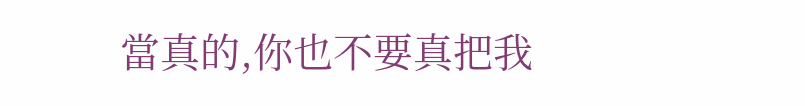當真的,你也不要真把我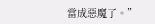當成惡魔了。”